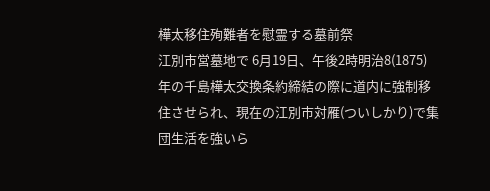樺太移住殉難者を慰霊する墓前祭
江別市営墓地で 6月19日、午後2時明治8(1875)年の千島樺太交換条約締結の際に道内に強制移住させられ、現在の江別市対雁(ついしかり)で集団生活を強いら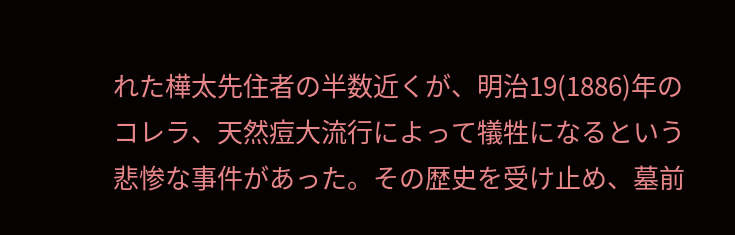れた樺太先住者の半数近くが、明治19(1886)年のコレラ、天然痘大流行によって犠牲になるという悲惨な事件があった。その歴史を受け止め、墓前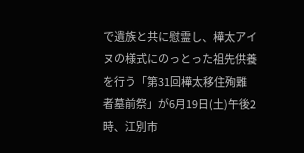で遺族と共に慰霊し、樺太アイヌの様式にのっとった祖先供養を行う「第31回樺太移住殉難者墓前祭」が6月19日(土)午後2時、江別市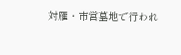対雁・市営墓地で行われ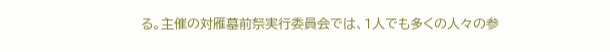る。主催の対雁墓前祭実行委員会では、1人でも多くの人々の参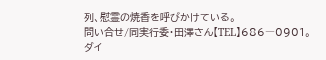列、慰霊の焼香を呼びかけている。
問い合せ/同実行委・田澤さん【TEL】686―0901。
ダイ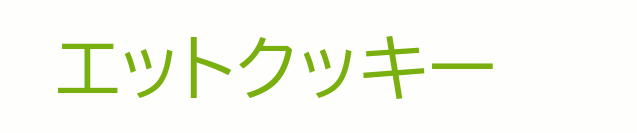エットクッキー